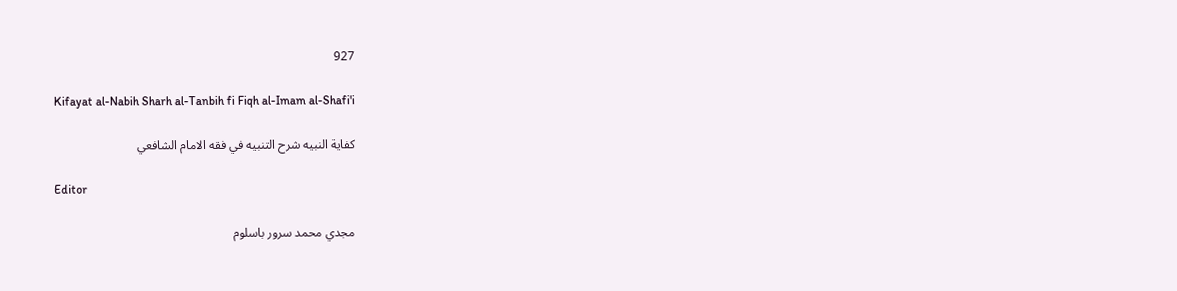927

Kifayat al-Nabih Sharh al-Tanbih fi Fiqh al-Imam al-Shafi'i

كفاية النبيه شرح التنبيه في فقه الامام الشافعي

Editor

مجدي محمد سرور باسلوم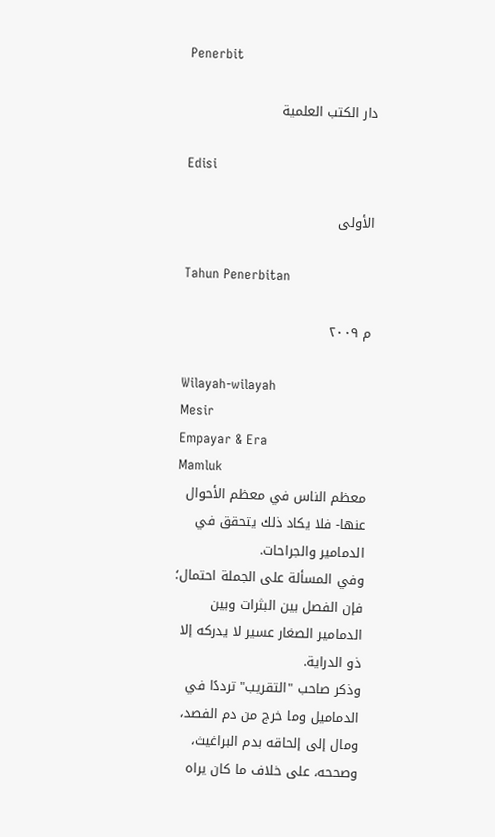Penerbit

دار الكتب العلمية

Edisi

الأولى

Tahun Penerbitan

م ٢٠٠٩

Wilayah-wilayah
Mesir
Empayar & Era
Mamluk
معظم الناس في معظم الأحوال عنها- فلا يكاد ذلك يتحقق في الدمامير والجراحات.
وفي المسألة على الجملة احتمال؛ فإن الفصل بين البثرات وبين الدمامير الصغار عسير لا يدركه إلا ذو الدراية.
وذكر صاحب "التقريب" ترددًا في الدماميل وما خرج من دم الفصد، ومال إلى إلحاقه بدم البراغيث، وصححه، على خلاف ما كان يراه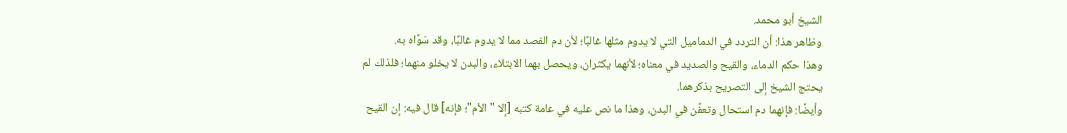الشيخ أبو محمد.
وظاهر هذا: أن التردد في الدماميل التي لا يدوم مثلها غالبًا؛ لأن دم الفصد مما لا يدوم غالبًا، وقد سَوَّاه به.
وهذا حكم الدماء، والقيح والصديد في معناه؛ لأنهما يكثران، ويحصل بهما الابتلاء، والبدن لا يخلو منهما؛ فلذلك لم يحتج الشيخ إلى التصريح بذكرهما.
وأيضًا: فإنهما دم استحال وتعفَّن في البدن، وهذا ما نص عليه في عامة كتبه [إلا "الأم"؛ فإنه] قال فيه: إن القيح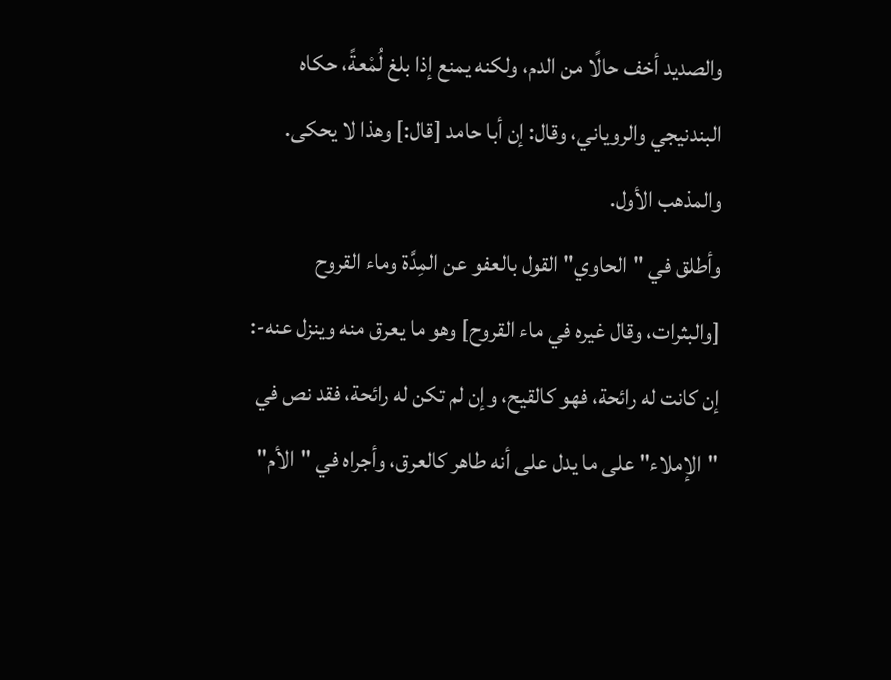والصديد أخف حالًا من الدم، ولكنه يمنع إذا بلغ لُمْعةً، حكاه البندنيجي والروياني، وقال: إن أبا حامد [قال:] وهذا لا يحكى. والمذهب الأول.
وأطلق في "الحاوي" القول بالعفو عن المِدَّة وماء القروح [والبثرات، وقال غيره في ماء القروح] وهو ما يعرق منه وينزل عنه-: إن كانت له رائحة، فهو كالقيح، وإن لم تكن له رائحة، فقد نص في "الإملاء" على ما يدل على أنه طاهر كالعرق، وأجراه في "الأم"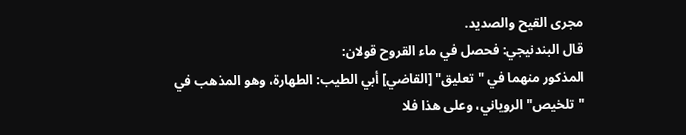مجرى القيح والصديد.
قال البندنيجي: فحصل في ماء القروح قولان:
المذكور منهما في "تعليق" [القاضي] أبي الطيب: الطهارة، وهو المذهب في "تلخيص" الروياني، وعلى هذا فلا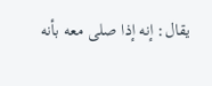يقال: إنه إذا صلى معه بأنه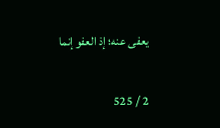يعفى عنه؛ إذ العفو إنما

2 / 525